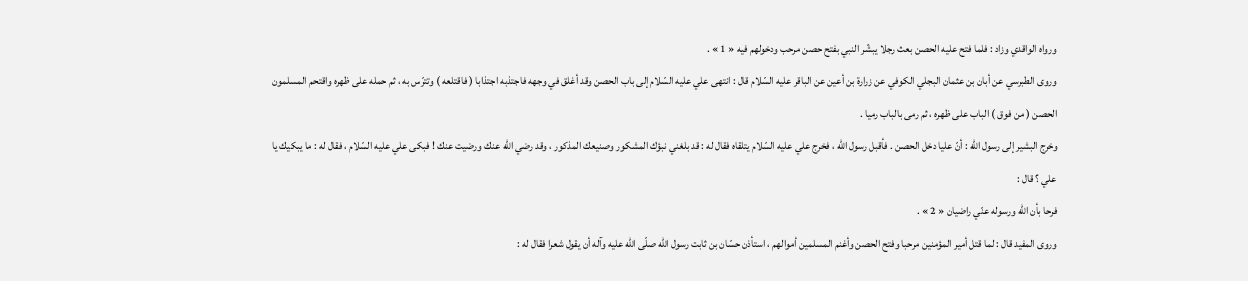ورواه الواقدي وزاد : فلما فتح عليه الحصن بعث رجلا يبشّر النبي بفتح حصن مرحب ودخولهم فيه « 1 » .
وروى الطبرسي عن أبان بن عثمان البجلي الكوفي عن زرارة بن أعين عن الباقر عليه السّلام قال : انتهى علي عليه السّلام إلى باب الحصن وقد أغلق في وجهه فاجتذبه اجتذابا ( فاقتلعه ) وتترّس به ، ثم حمله على ظهره واقتحم المسلمون الحصن ( من فوق ) الباب على ظهره ، ثم رمى بالباب رميا .
وخرج البشير إلى رسول اللّه : أنّ عليا دخل الحصن . فأقبل رسول اللّه ، فخرج علي عليه السّلام يتلقاه فقال له : قد بلغني نبؤك المشكور وصنيعك المذكور ، وقد رضي اللّه عنك ورضيت عنك ! فبكى علي عليه السّلام ، فقال له : ما يبكيك يا علي ؟ قال :
فرحا بأن اللّه ورسوله عنّي راضيان « 2 » .
وروى المفيد قال : لما قتل أمير المؤمنين مرحبا وفتح الحصن وأغنم المسلمين أموالهم ، استأذن حسّان بن ثابت رسول اللّه صلّى اللّه عليه وآله أن يقول شعرا فقال له :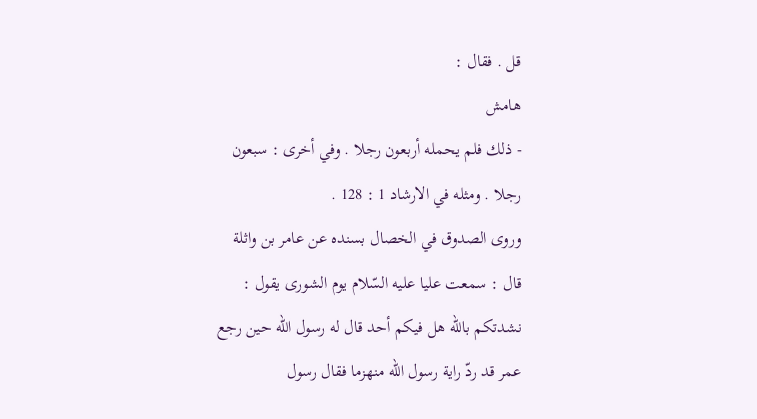قل . فقال :
هامش
- ذلك فلم يحمله أربعون رجلا . وفي أخرى : سبعون رجلا . ومثله في الارشاد 1 : 128 .
وروى الصدوق في الخصال بسنده عن عامر بن واثلة قال : سمعت عليا عليه السّلام يوم الشورى يقول : نشدتكم باللّه هل فيكم أحد قال له رسول اللّه حين رجع عمر قد ردّ راية رسول اللّه منهزما فقال رسول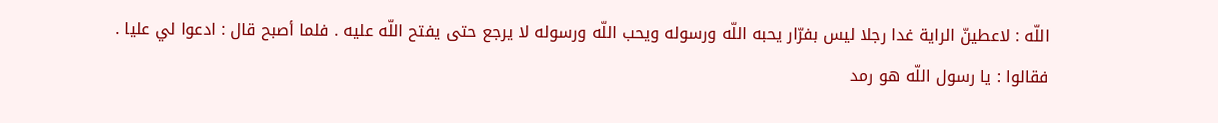اللّه : لاعطينّ الراية غدا رجلا ليس بفرّار يحبه اللّه ورسوله ويحب اللّه ورسوله لا يرجع حتى يفتح اللّه عليه . فلما أصبح قال : ادعوا لي عليا . فقالوا : يا رسول اللّه هو رمد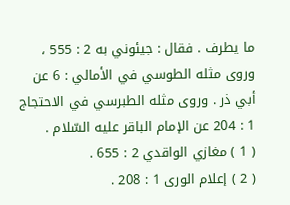ما يطرف . فقال : جيئوني به 2 : 555 ، وروى مثله الطوسي في الأمالي : 6 عن أبي ذر . وروى مثله الطبرسي في الاحتجاج 1 : 204 عن الإمام الباقر عليه السّلام .
( 1 ) مغازي الواقدي 2 : 655 .
( 2 ) إعلام الورى 1 : 208 .